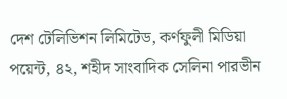দেশ টেলিভিশন লিমিটেড, কর্ণফুলী মিডিয়া পয়েন্ট, ৪২, শহীদ সাংবাদিক সেলিনা পারভীন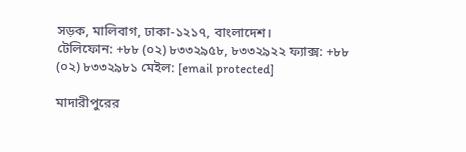সড়ক, মালিবাগ, ঢাকা-১২১৭, বাংলাদেশ।
টেলিফোন: +৮৮ (০২) ৮৩৩২৯৫৮, ৮৩৩২৯২২ ফ্যাক্স: +৮৮ (০২) ৮৩৩২৯৮১ মেইল: [email protected]

মাদারীপুরের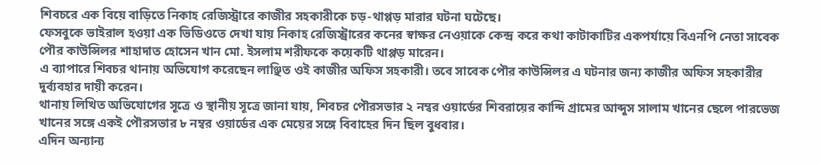শিবচরে এক বিয়ে বাড়িতে নিকাহ রেজিস্ট্রারে কাজীর সহকারীকে চড়-থাপ্পড় মারার ঘটনা ঘটেছে।
ফেসবুকে ভাইরাল হওয়া এক ভিডিওতে দেখা যায় নিকাহ রেজিস্ট্রারের কনের স্বাক্ষর নেওয়াকে কেন্দ্র করে কথা কাটাকাটির একপর্যায়ে বিএনপি নেতা সাবেক পৌর কাউন্সিলর শাহাদাত হোসেন খান মো. ইসলাম শরীফকে কয়েকটি থাপ্পড় মারেন।
এ ব্যাপারে শিবচর থানায় অভিযোগ করেছেন লাঞ্ছিত ওই কাজীর অফিস সহকারী। তবে সাবেক পৌর কাউন্সিলর এ ঘটনার জন্য কাজীর অফিস সহকারীর দুর্ব্যবহার দায়ী করেন।
থানায় লিখিত অভিযোগের সূত্রে ও স্থানীয় সূত্রে জানা যায়, শিবচর পৌরসভার ২ নম্বর ওয়ার্ডের শিবরায়ের কান্দি গ্রামের আব্দুস সালাম খানের ছেলে পারভেজ খানের সঙ্গে একই পৌরসভার ৮ নম্বর ওয়ার্ডের এক মেয়ের সঙ্গে বিবাহের দিন ছিল বুধবার।
এদিন অন্যান্য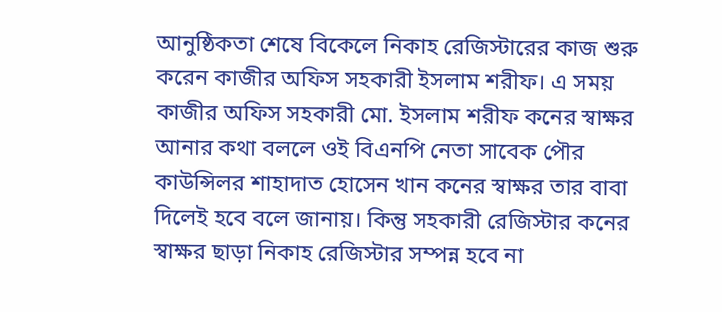আনুষ্ঠিকতা শেষে বিকেলে নিকাহ রেজিস্টারের কাজ শুরু করেন কাজীর অফিস সহকারী ইসলাম শরীফ। এ সময় কাজীর অফিস সহকারী মো. ইসলাম শরীফ কনের স্বাক্ষর আনার কথা বললে ওই বিএনপি নেতা সাবেক পৌর কাউন্সিলর শাহাদাত হোসেন খান কনের স্বাক্ষর তার বাবা দিলেই হবে বলে জানায়। কিন্তু সহকারী রেজিস্টার কনের স্বাক্ষর ছাড়া নিকাহ রেজিস্টার সম্পন্ন হবে না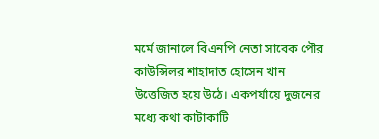মর্মে জানালে বিএনপি নেতা সাবেক পৌর কাউন্সিলর শাহাদাত হোসেন খান উত্তেজিত হয়ে উঠে। একপর্যায়ে দুজনের মধ্যে কথা কাটাকাটি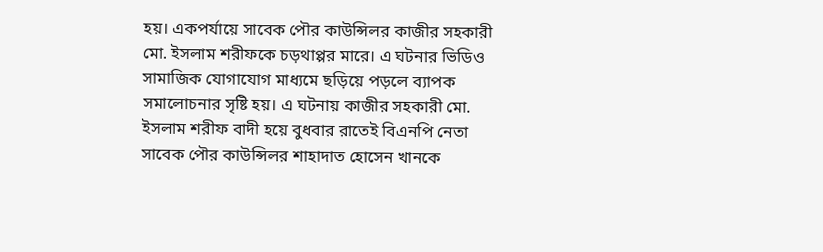হয়। একপর্যায়ে সাবেক পৌর কাউন্সিলর কাজীর সহকারী মো. ইসলাম শরীফকে চড়থাপ্পর মারে। এ ঘটনার ভিডিও সামাজিক যোগাযোগ মাধ্যমে ছড়িয়ে পড়লে ব্যাপক সমালোচনার সৃষ্টি হয়। এ ঘটনায় কাজীর সহকারী মো. ইসলাম শরীফ বাদী হয়ে বুধবার রাতেই বিএনপি নেতা সাবেক পৌর কাউন্সিলর শাহাদাত হোসেন খানকে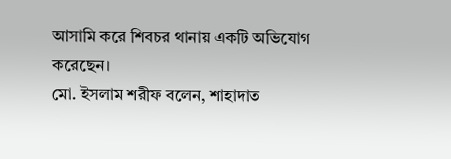আসামি করে শিবচর থানায় একটি অভিযোগ করেছেন।
মো. ইসলাম শরীফ বলেন, শাহাদাত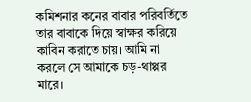কমিশনার কনের বাবার পরিবর্তিতে তার বাবাকে দিয়ে স্বাক্ষর করিয়ে কাবিন করাতে চায়। আমি না করলে সে আমাকে চড়-থাপ্পর মারে।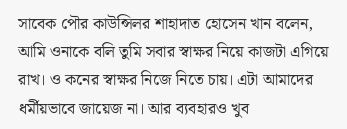সাবেক পৌর কাউন্সিলর শাহাদাত হোসেন খান বলেন, আমি ওনাকে বলি তুমি সবার স্বাক্ষর নিয়ে কাজটা এগিয়ে রাখ। ও কনের স্বাক্ষর নিজে নিতে চায়। এটা আমাদের ধর্মীয়ভাবে জায়েজ না। আর ব্যবহারও খুব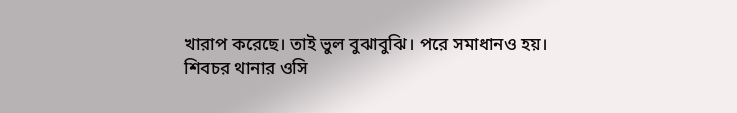খারাপ করেছে। তাই ভুল বুঝাবুঝি। পরে সমাধানও হয়।
শিবচর থানার ওসি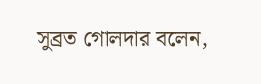সুব্রত গোলদার বলেন,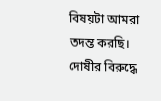বিষয়টা আমরা তদন্ত করছি। দোষীর বিরুদ্ধে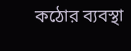কঠোর ব্যবস্থা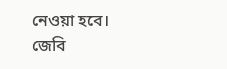নেওয়া হবে।
জেবি